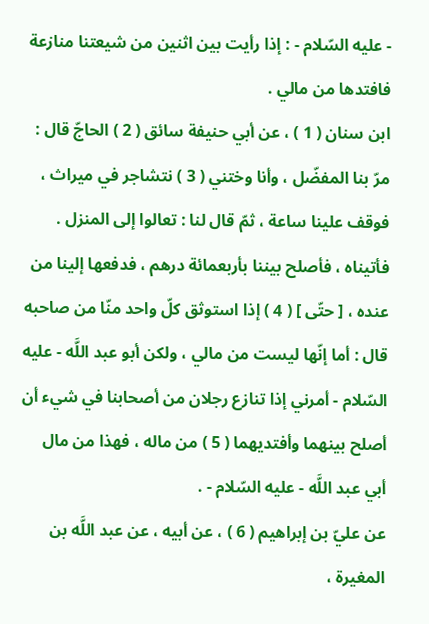- عليه السّلام - : إذا رأيت بين اثنين من شيعتنا منازعة فافتدها من مالي .
ابن سنان ( 1 ) ، عن أبي حنيفة سائق ( 2 ) الحاجّ قال : مرّ بنا المفضّل ، وأنا وختني ( 3 ) نتشاجر في ميراث ، فوقف علينا ساعة ، ثمّ قال لنا : تعالوا إلى المنزل . فأتيناه ، فأصلح بيننا بأربعمائة درهم ، فدفعها إلينا من عنده ، [ حتّى ] ( 4 ) إذا استوثق كلّ واحد منّا من صاحبه قال : أما إنّها ليست من مالي ، ولكن أبو عبد اللَّه - عليه السّلام - أمرني إذا تنازع رجلان من أصحابنا في شيء أن أصلح بينهما وأفتديهما ( 5 ) من ماله ، فهذا من مال أبي عبد اللَّه - عليه السّلام - .
عن عليّ بن إبراهيم ( 6 ) ، عن أبيه ، عن عبد اللَّه بن المغيرة ،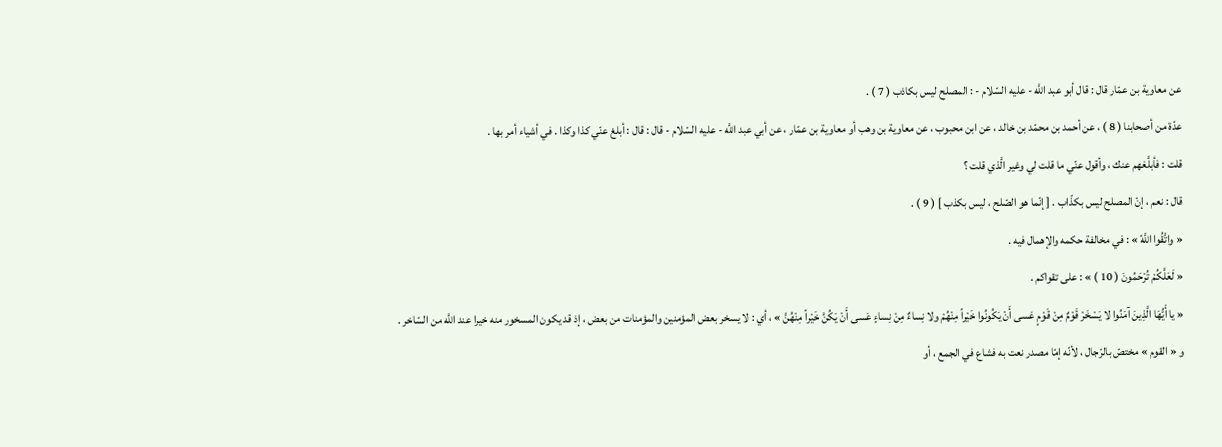عن معاوية بن عمّار قال : قال أبو عبد اللَّه - عليه السّلام - : المصلح ليس بكاذب ( 7 ) .
عدّة من أصحابنا ( 8 ) ، عن أحمد بن محمّد بن خالد ، عن ابن محبوب ، عن معاوية بن وهب أو معاوية بن عمّار ، عن أبي عبد اللَّه - عليه السّلام - قال : قال : أبلغ عنّي كذا وكذا . في أشياء أمر بها .
قلت : فأبلَّغهم عنك ، وأقول عنّي ما قلت لي وغير الَّذي قلت ؟
قال : نعم ، إنّ المصلح ليس بكذّاب . [ إنّما هو الصّلح ، ليس بكذب ] ( 9 ) .
« واتَّقُوا اللَّهً » : في مخالفة حكمه والإهمال فيه .
« لَعَلَّكُمْ تُرْحَمُونَ ( 10 ) » : على تقواكم .
« يا أَيُّهَا الَّذِينَ آمَنُوا لا يَسْخَرْ قَوْمٌ مِنْ قَوْمٍ عَسى أَنْ يَكُونُوا خَيْراً مِنْهُمْ ولا نِساءٌ مِنْ نِساءٍ عَسى أَنْ يَكُنَّ خَيْراً مِنْهُنَّ » ، أي : لا يسخر بعض المؤمنين والمؤمنات من بعض ، إذ قد يكون المسخور منه خيرا عند اللَّه من السّاخر .
و « القوم » مختصّ بالرّجال ، لأنّه إمّا مصدر نعت به فشاع في الجمع ، أو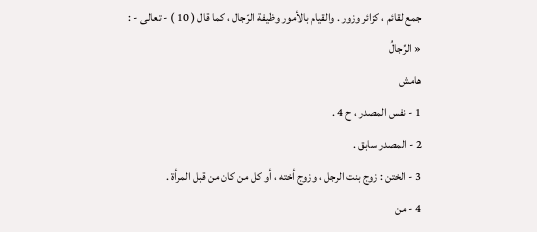جمع لقائم ، كزائر وزور . والقيام بالأمور وظيفة الرّجال ، كما قال ( 10 ) - تعالى - : « الرِّجالُ
هامش
1 - نفس المصدر ، ح 4 .
2 - المصدر سابق .
3 - الختن : زوج بنت الرجل ، وزوج أخته ، أو كل من كان من قبل المرأة .
4 - من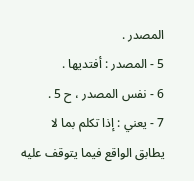المصدر .
5 - المصدر : أفتديها .
6 - نفس المصدر ، ح 5 .
7 - يعني : إذا تكلم بما لا يطابق الواقع فيما يتوقف عليه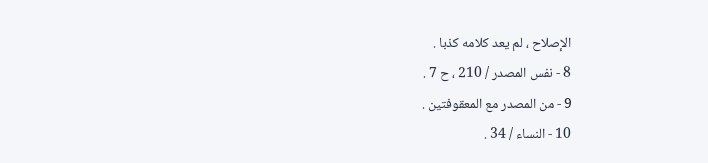الإصلاح ، لم يعد كلامه كذبا .
8 - نفس المصدر / 210 ، ح 7 .
9 - من المصدر مع المعقوفتين .
10 - النساء / 34 .